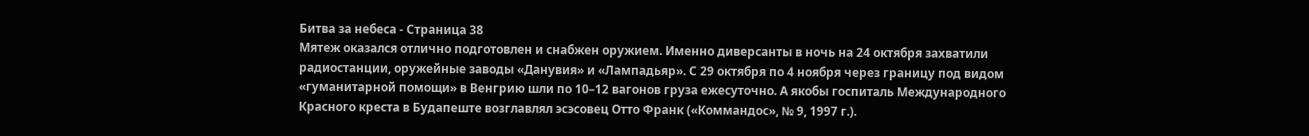Битва за небеса - Страница 38
Мятеж оказался отлично подготовлен и снабжен оружием. Именно диверсанты в ночь на 24 октября захватили радиостанции, оружейные заводы «Данувия» и «Лампадьяр». С 29 октября по 4 ноября через границу под видом «гуманитарной помощи» в Венгрию шли по 10–12 вагонов груза ежесуточно. А якобы госпиталь Международного Красного креста в Будапеште возглавлял эсэсовец Отто Франк («Коммандос», № 9, 1997 г.).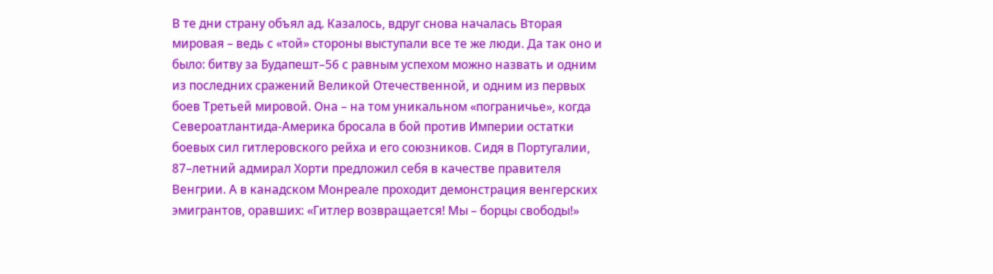В те дни страну объял ад. Казалось, вдруг снова началась Вторая мировая – ведь с «той» стороны выступали все те же люди. Да так оно и было: битву за Будапешт–56 с равным успехом можно назвать и одним из последних сражений Великой Отечественной, и одним из первых боев Третьей мировой. Она – на том уникальном «пограничье», когда Североатлантида-Америка бросала в бой против Империи остатки боевых сил гитлеровского рейха и его союзников. Сидя в Португалии, 87–летний адмирал Хорти предложил себя в качестве правителя Венгрии. А в канадском Монреале проходит демонстрация венгерских эмигрантов, оравших: «Гитлер возвращается! Мы – борцы свободы!»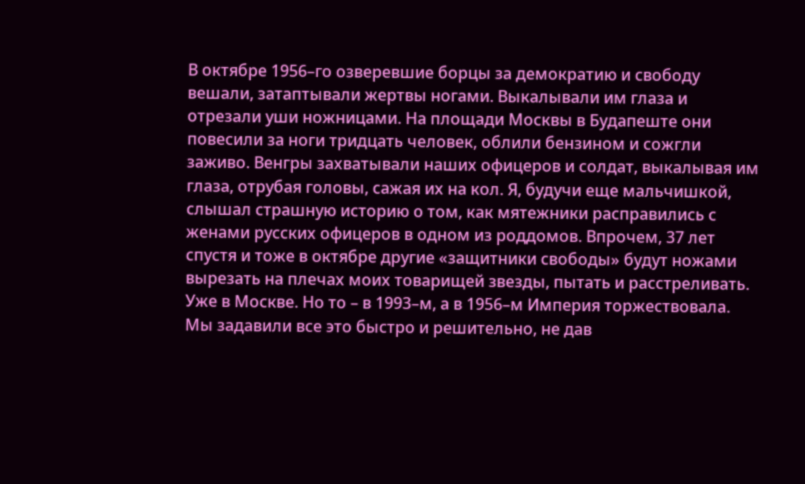В октябре 1956–го озверевшие борцы за демократию и свободу вешали, затаптывали жертвы ногами. Выкалывали им глаза и отрезали уши ножницами. На площади Москвы в Будапеште они повесили за ноги тридцать человек, облили бензином и сожгли заживо. Венгры захватывали наших офицеров и солдат, выкалывая им глаза, отрубая головы, сажая их на кол. Я, будучи еще мальчишкой, слышал страшную историю о том, как мятежники расправились с женами русских офицеров в одном из роддомов. Впрочем, 37 лет спустя и тоже в октябре другие «защитники свободы» будут ножами вырезать на плечах моих товарищей звезды, пытать и расстреливать. Уже в Москве. Но то – в 1993–м, а в 1956–м Империя торжествовала.
Мы задавили все это быстро и решительно, не дав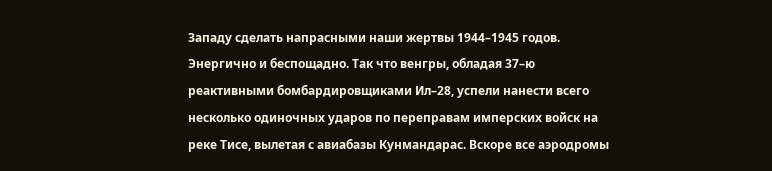Западу сделать напрасными наши жертвы 1944–1945 годов. Энергично и беспощадно. Так что венгры, обладая 37–ю реактивными бомбардировщиками Ил–28, успели нанести всего несколько одиночных ударов по переправам имперских войск на реке Тисе, вылетая с авиабазы Кунмандарас. Вскоре все аэродромы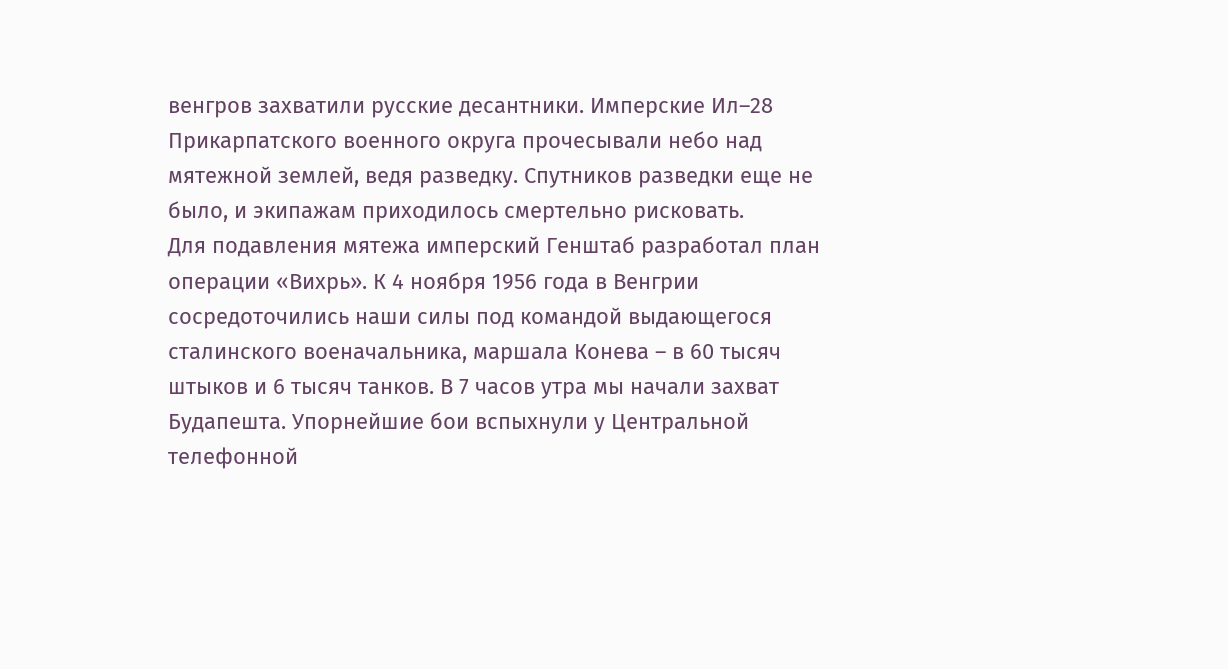венгров захватили русские десантники. Имперские Ил–28 Прикарпатского военного округа прочесывали небо над мятежной землей, ведя разведку. Спутников разведки еще не было, и экипажам приходилось смертельно рисковать.
Для подавления мятежа имперский Генштаб разработал план операции «Вихрь». К 4 ноября 1956 года в Венгрии сосредоточились наши силы под командой выдающегося сталинского военачальника, маршала Конева – в 60 тысяч штыков и 6 тысяч танков. В 7 часов утра мы начали захват Будапешта. Упорнейшие бои вспыхнули у Центральной телефонной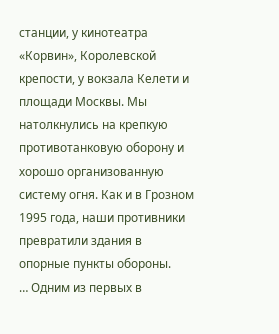станции, у кинотеатра «Корвин», Королевской крепости, у вокзала Келети и площади Москвы. Мы натолкнулись на крепкую противотанковую оборону и хорошо организованную систему огня. Как и в Грозном 1995 года, наши противники превратили здания в опорные пункты обороны.
… Одним из первых в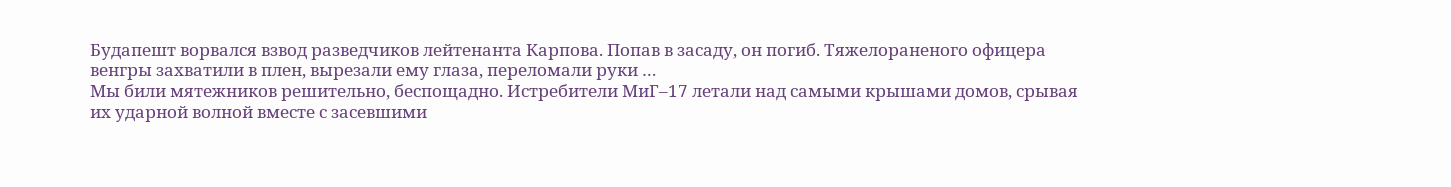Будапешт ворвался взвод разведчиков лейтенанта Карпова. Попав в засаду, он погиб. Тяжелораненого офицера венгры захватили в плен, вырезали ему глаза, переломали руки …
Мы били мятежников решительно, беспощадно. Истребители МиГ–17 летали над самыми крышами домов, срывая их ударной волной вместе с засевшими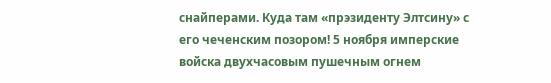снайперами. Куда там «прэзиденту Элтсину» с его чеченским позором! 5 ноября имперские войска двухчасовым пушечным огнем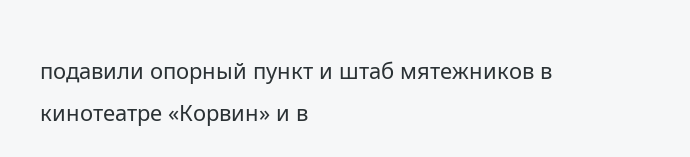подавили опорный пункт и штаб мятежников в кинотеатре «Корвин» и в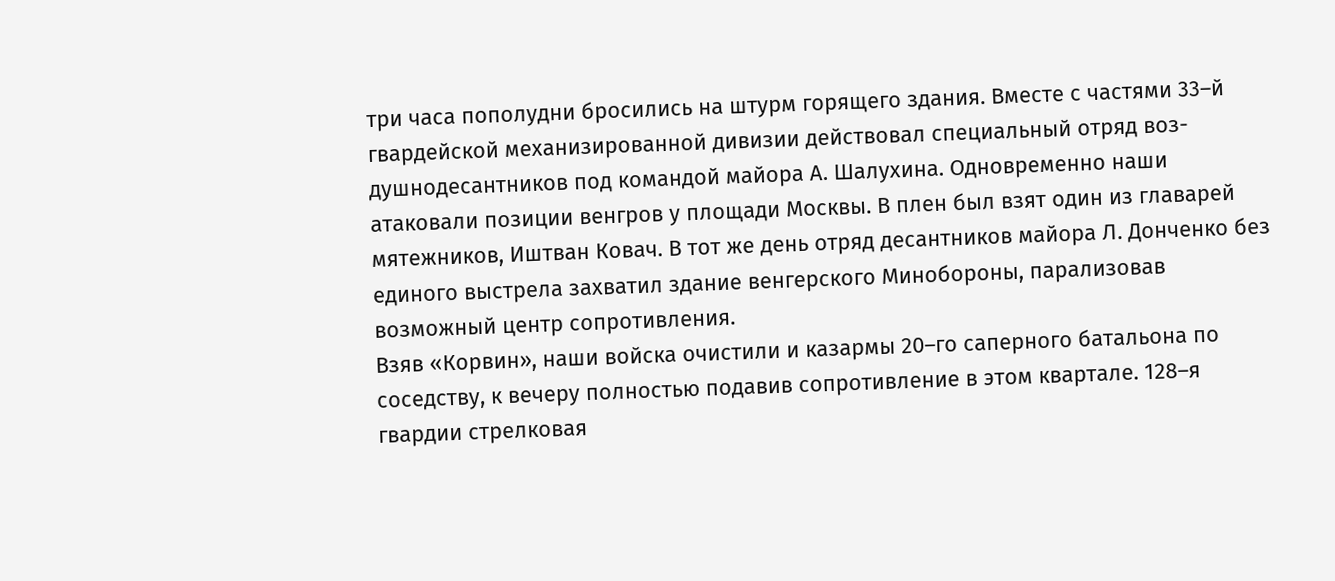три часа пополудни бросились на штурм горящего здания. Вместе с частями 33–й гвардейской механизированной дивизии действовал специальный отряд воз-душнодесантников под командой майора А. Шалухина. Одновременно наши атаковали позиции венгров у площади Москвы. В плен был взят один из главарей мятежников, Иштван Ковач. В тот же день отряд десантников майора Л. Донченко без единого выстрела захватил здание венгерского Минобороны, парализовав возможный центр сопротивления.
Взяв «Корвин», наши войска очистили и казармы 20–го саперного батальона по соседству, к вечеру полностью подавив сопротивление в этом квартале. 128–я гвардии стрелковая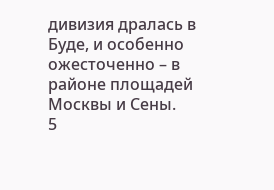дивизия дралась в Буде, и особенно ожесточенно – в районе площадей Москвы и Сены.
5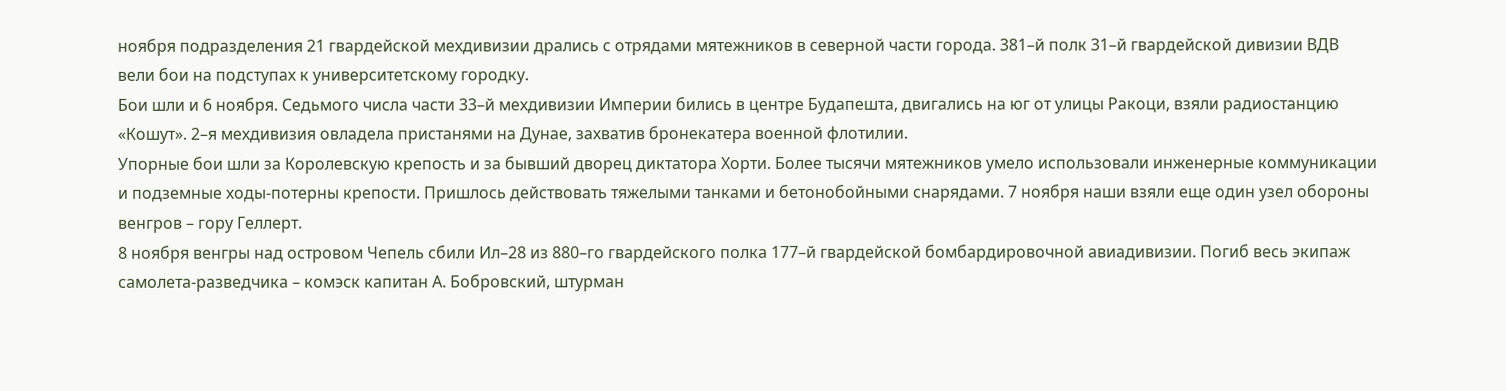ноября подразделения 21 гвардейской мехдивизии дрались с отрядами мятежников в северной части города. 381–й полк 31–й гвардейской дивизии ВДВ вели бои на подступах к университетскому городку.
Бои шли и 6 ноября. Седьмого числа части 33–й мехдивизии Империи бились в центре Будапешта, двигались на юг от улицы Ракоци, взяли радиостанцию «Кошут». 2–я мехдивизия овладела пристанями на Дунае, захватив бронекатера военной флотилии.
Упорные бои шли за Королевскую крепость и за бывший дворец диктатора Хорти. Более тысячи мятежников умело использовали инженерные коммуникации и подземные ходы-потерны крепости. Пришлось действовать тяжелыми танками и бетонобойными снарядами. 7 ноября наши взяли еще один узел обороны венгров – гору Геллерт.
8 ноября венгры над островом Чепель сбили Ил–28 из 880–го гвардейского полка 177–й гвардейской бомбардировочной авиадивизии. Погиб весь экипаж самолета-разведчика – комэск капитан А. Бобровский, штурман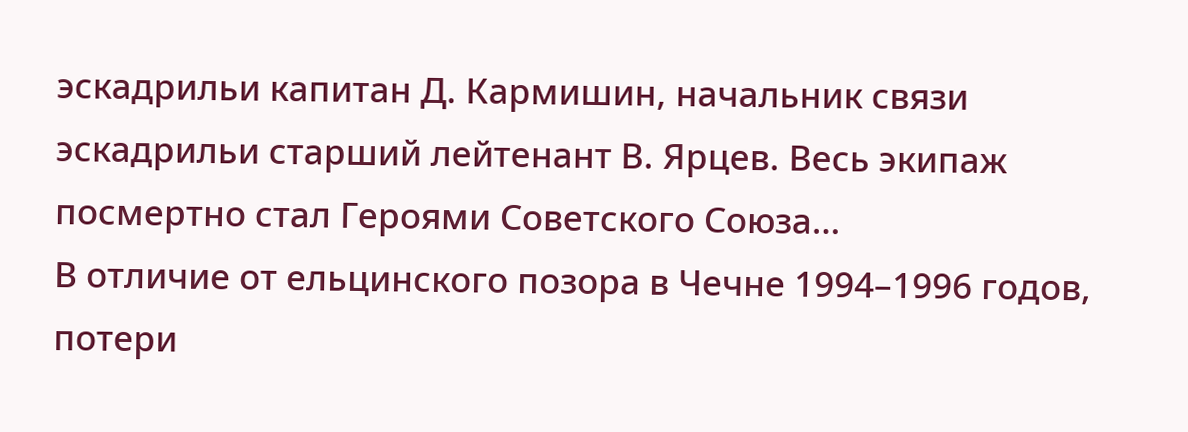эскадрильи капитан Д. Кармишин, начальник связи эскадрильи старший лейтенант В. Ярцев. Весь экипаж посмертно стал Героями Советского Союза…
В отличие от ельцинского позора в Чечне 1994–1996 годов, потери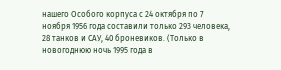нашего Особого корпуса с 24 октября по 7 ноября 1956 года составили только 293 человека, 28 танков и САУ, 40 броневиков. (Только в новогоднюю ночь 1995 года в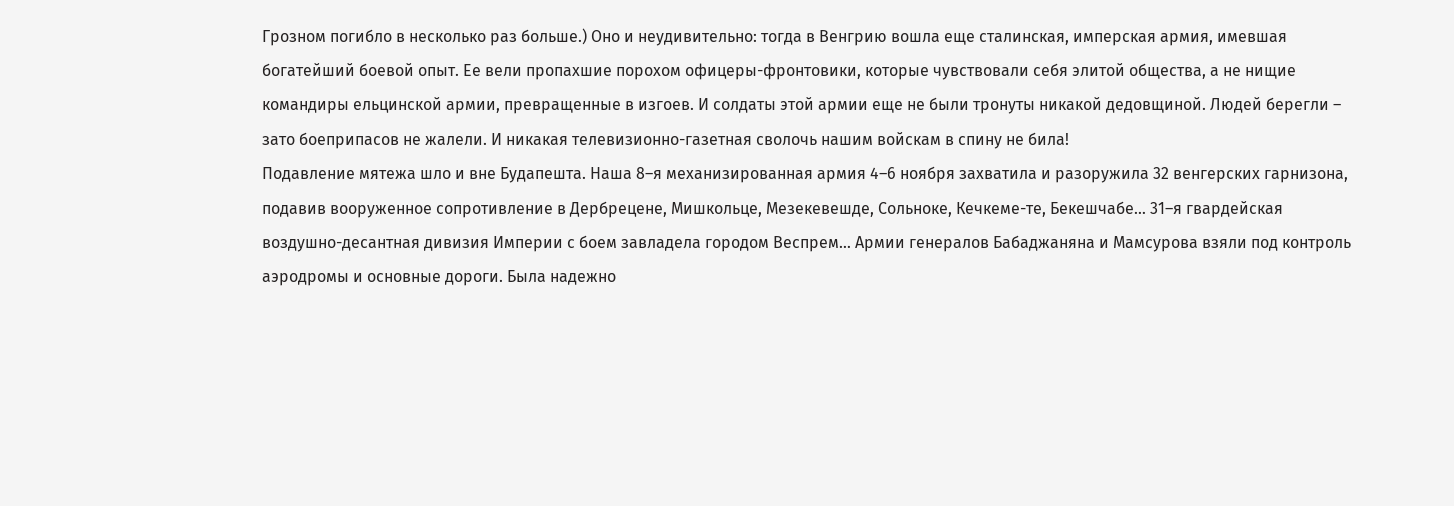Грозном погибло в несколько раз больше.) Оно и неудивительно: тогда в Венгрию вошла еще сталинская, имперская армия, имевшая богатейший боевой опыт. Ее вели пропахшие порохом офицеры-фронтовики, которые чувствовали себя элитой общества, а не нищие командиры ельцинской армии, превращенные в изгоев. И солдаты этой армии еще не были тронуты никакой дедовщиной. Людей берегли – зато боеприпасов не жалели. И никакая телевизионно-газетная сволочь нашим войскам в спину не била!
Подавление мятежа шло и вне Будапешта. Наша 8–я механизированная армия 4–6 ноября захватила и разоружила 32 венгерских гарнизона, подавив вооруженное сопротивление в Дербрецене, Мишкольце, Мезекевешде, Сольноке, Кечкеме-те, Бекешчабе… 31–я гвардейская воздушно-десантная дивизия Империи с боем завладела городом Веспрем… Армии генералов Бабаджаняна и Мамсурова взяли под контроль аэродромы и основные дороги. Была надежно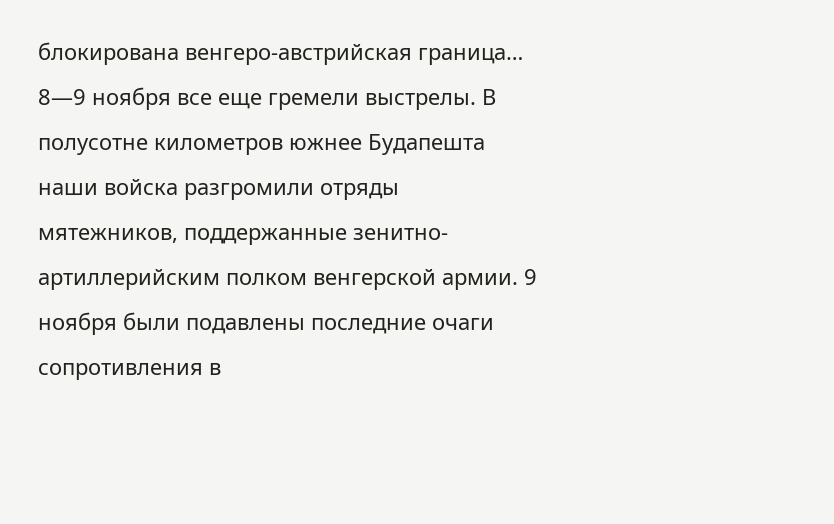блокирована венгеро-австрийская граница…
8—9 ноября все еще гремели выстрелы. В полусотне километров южнее Будапешта наши войска разгромили отряды мятежников, поддержанные зенитно-артиллерийским полком венгерской армии. 9 ноября были подавлены последние очаги сопротивления в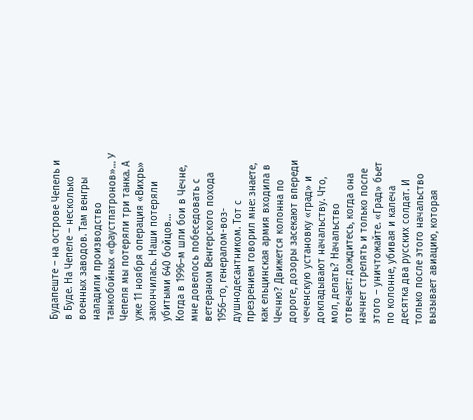Будапеште – на острове Чепель и в Буде. На Чепеле – несколько военных заводов. Там венгры наладили производство танкобойных «фаустпатронов»… У Чепеля мы потеряли три танка. А уже 11 ноября операция «Вихрь» закончилась. Наши потеряли убитыми 640 бойцов…
Когда в 1996–м шли бои в Чечне, мне довелось побеседовать с ветераном Венгерского похода 1956–го, генералом-воз-душнодесантником. Тот с презрением говорил мне: знаете, как ельцинская армия входила в Чечню? Движется колонна по дороге, дозоры засекают впереди чеченскую установку «град» и докладывают начальству. Что, мол, делать? Начальство отвечает: дождитесь, когда она начнет стрелять и только после этого – уничтожайте. «Град» бьет по колонне, убивая и калеча десятка два русских солдат. И только после этого начальство вызывает авиацию, которая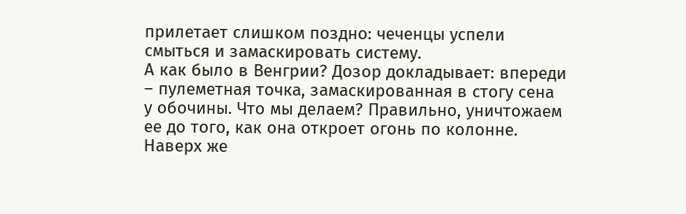прилетает слишком поздно: чеченцы успели смыться и замаскировать систему.
А как было в Венгрии? Дозор докладывает: впереди – пулеметная точка, замаскированная в стогу сена у обочины. Что мы делаем? Правильно, уничтожаем ее до того, как она откроет огонь по колонне. Наверх же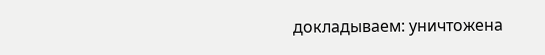докладываем: уничтожена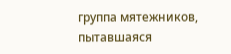группа мятежников, пытавшаяся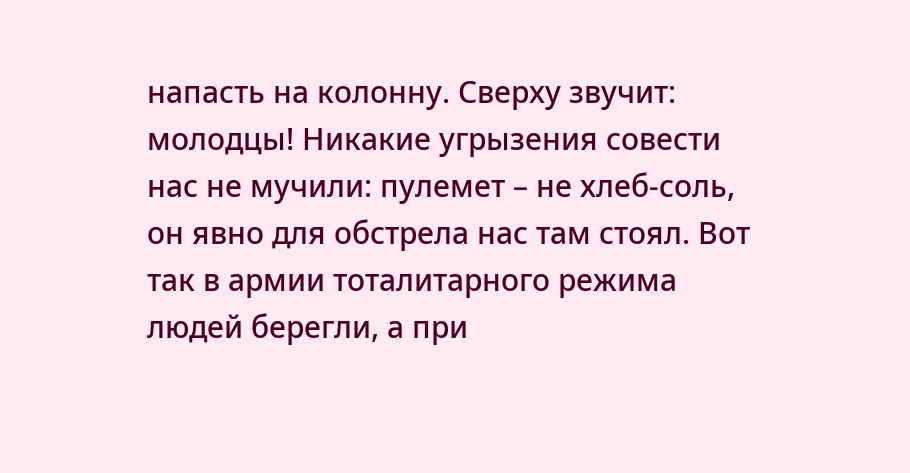напасть на колонну. Сверху звучит: молодцы! Никакие угрызения совести нас не мучили: пулемет – не хлеб-соль, он явно для обстрела нас там стоял. Вот так в армии тоталитарного режима людей берегли, а при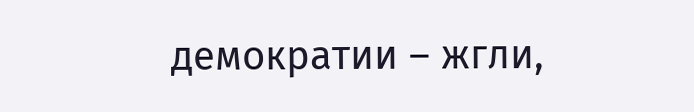демократии – жгли,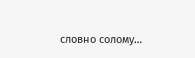словно солому…